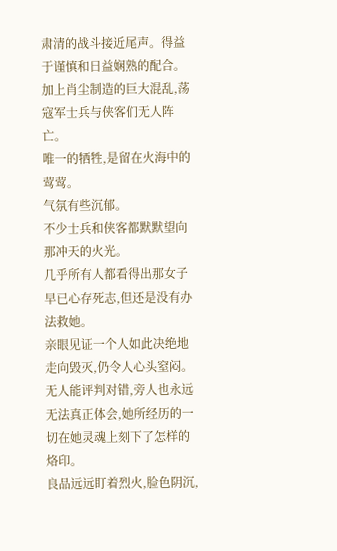肃清的战斗接近尾声。得益于谨慎和日益娴熟的配合。加上肖尘制造的巨大混乱,荡寇军士兵与侠客们无人阵亡。
唯一的牺牲,是留在火海中的莺莺。
气氛有些沉郁。
不少士兵和侠客都默默望向那冲天的火光。
几乎所有人都看得出那女子早已心存死志,但还是没有办法救她。
亲眼见证一个人如此决绝地走向毁灭,仍令人心头窒闷。
无人能评判对错,旁人也永远无法真正体会,她所经历的一切在她灵魂上刻下了怎样的烙印。
良品远远盯着烈火,脸色阴沉,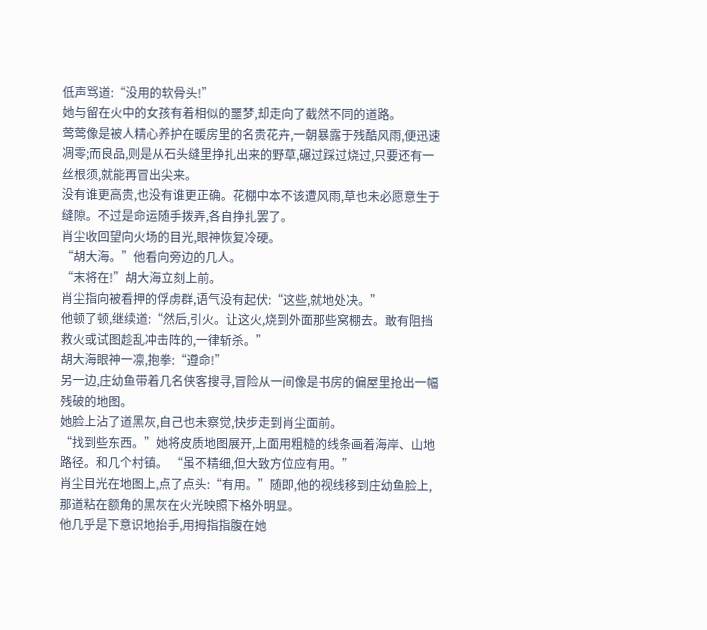低声骂道:“没用的软骨头!”
她与留在火中的女孩有着相似的噩梦,却走向了截然不同的道路。
莺莺像是被人精心养护在暖房里的名贵花卉,一朝暴露于残酷风雨,便迅速凋零;而良品,则是从石头缝里挣扎出来的野草,碾过踩过烧过,只要还有一丝根须,就能再冒出尖来。
没有谁更高贵,也没有谁更正确。花棚中本不该遭风雨,草也未必愿意生于缝隙。不过是命运随手拨弄,各自挣扎罢了。
肖尘收回望向火场的目光,眼神恢复冷硬。
“胡大海。”他看向旁边的几人。
“末将在!”胡大海立刻上前。
肖尘指向被看押的俘虏群,语气没有起伏:“这些,就地处决。”
他顿了顿,继续道:“然后,引火。让这火,烧到外面那些窝棚去。敢有阻挡救火或试图趁乱冲击阵的,一律斩杀。”
胡大海眼神一凛,抱拳:“遵命!”
另一边,庄幼鱼带着几名侠客搜寻,冒险从一间像是书房的偏屋里抢出一幅残破的地图。
她脸上沾了道黑灰,自己也未察觉,快步走到肖尘面前。
“找到些东西。”她将皮质地图展开,上面用粗糙的线条画着海岸、山地路径。和几个村镇。 “虽不精细,但大致方位应有用。”
肖尘目光在地图上,点了点头:“有用。”随即,他的视线移到庄幼鱼脸上,那道粘在额角的黑灰在火光映照下格外明显。
他几乎是下意识地抬手,用拇指指腹在她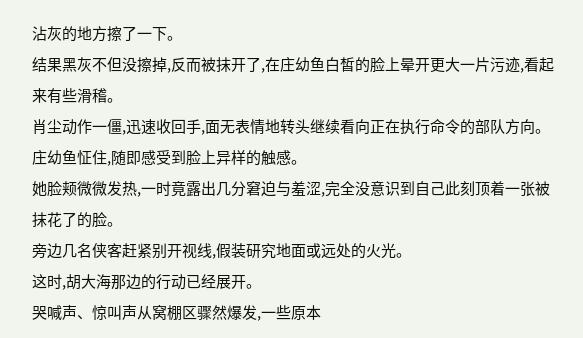沾灰的地方擦了一下。
结果黑灰不但没擦掉,反而被抹开了,在庄幼鱼白皙的脸上晕开更大一片污迹,看起来有些滑稽。
肖尘动作一僵,迅速收回手,面无表情地转头继续看向正在执行命令的部队方向。
庄幼鱼怔住,随即感受到脸上异样的触感。
她脸颊微微发热,一时竟露出几分窘迫与羞涩,完全没意识到自己此刻顶着一张被抹花了的脸。
旁边几名侠客赶紧别开视线,假装研究地面或远处的火光。
这时,胡大海那边的行动已经展开。
哭喊声、惊叫声从窝棚区骤然爆发,一些原本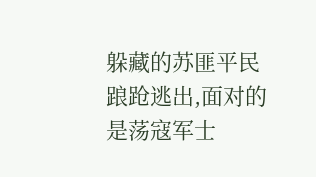躲藏的苏匪平民踉跄逃出,面对的是荡寇军士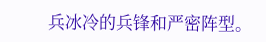兵冰冷的兵锋和严密阵型。